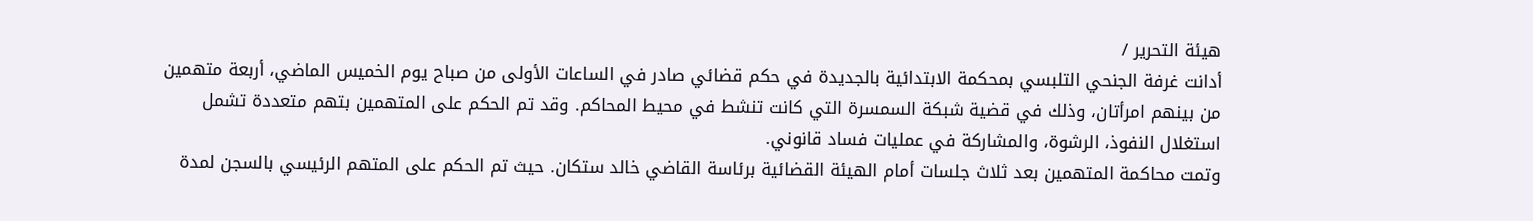هيئة التحرير /
أدانت غرفة الجنحي التلبسي بمحكمة الابتدائية بالجديدة في حكم قضائي صادر في الساعات الأولى من صباح يوم الخميس الماضي، أربعة متهمين من بينهم امرأتان، وذلك في قضية شبكة السمسرة التي كانت تنشط في محيط المحاكم. وقد تم الحكم على المتهمين بتهم متعددة تشمل استغلال النفوذ، الرشوة، والمشاركة في عمليات فساد قانوني.
وتمت محاكمة المتهمين بعد ثلاث جلسات أمام الهيئة القضائية برئاسة القاضي خالد ستكان. حيث تم الحكم على المتهم الرئيسي بالسجن لمدة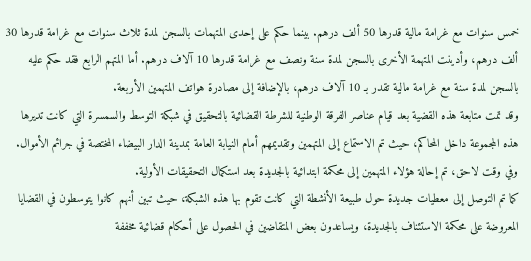خمس سنوات مع غرامة مالية قدرها 50 ألف درهم. بينما حكم على إحدى المتهمات بالسجن لمدة ثلاث سنوات مع غرامة قدرها 30 ألف درهم، وأدينت المتهمة الأخرى بالسجن لمدة سنة ونصف مع غرامة قدرها 10 آلاف درهم. أما المتهم الرابع فقد حكم عليه بالسجن لمدة سنة مع غرامة مالية تقدر بـ 10 آلاف درهم، بالإضافة إلى مصادرة هواتف المتهمين الأربعة.
وقد تمت متابعة هذه القضية بعد قيام عناصر الفرقة الوطنية للشرطة القضائية بالتحقيق في شبكة التوسط والسمسرة التي كانت تديرها هذه المجموعة داخل المحاكم، حيث تم الاستماع إلى المتهمين وتقديمهم أمام النيابة العامة بمدينة الدار البيضاء المختصة في جرائم الأموال. وفي وقت لاحق، تم إحالة هؤلاء المتهمين إلى محكمة ابتدائية بالجديدة بعد استكمال التحقيقات الأولية.
كما تم التوصل إلى معطيات جديدة حول طبيعة الأنشطة التي كانت تقوم بها هذه الشبكة، حيث تبين أنهم كانوا يتوسطون في القضايا المعروضة على محكمة الاستئناف بالجديدة، ويساعدون بعض المتقاضين في الحصول على أحكام قضائية مخففة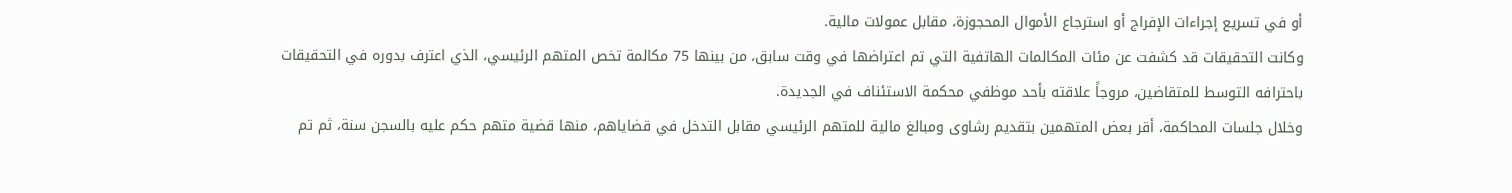أو في تسريع إجراءات الإفراج أو استرجاع الأموال المحجوزة، مقابل عمولات مالية.
وكانت التحقيقات قد كشفت عن مئات المكالمات الهاتفية التي تم اعتراضها في وقت سابق، من بينها 75 مكالمة تخص المتهم الرئيسي، الذي اعترف بدوره في التحقيقات باحترافه التوسط للمتقاضين، مروجاً علاقته بأحد موظفي محكمة الاستئناف في الجديدة.
وخلال جلسات المحاكمة، أقر بعض المتهمين بتقديم رشاوى ومبالغ مالية للمتهم الرئيسي مقابل التدخل في قضاياهم، منها قضية متهم حكم عليه بالسجن سنة، ثم تم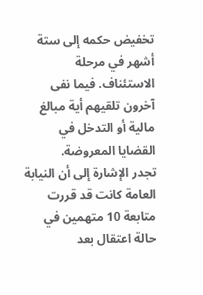تخفيض حكمه إلى ستة أشهر في مرحلة الاستئناف. فيما نفى آخرون تلقيهم أية مبالغ مالية أو التدخل في القضايا المعروضة.
تجدر الإشارة إلى أن النيابة العامة كانت قد قررت متابعة 10 متهمين في حالة اعتقال بعد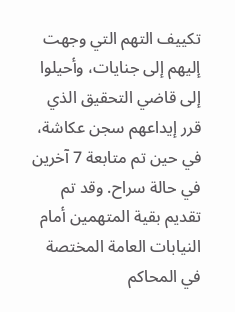تكييف التهم التي وجهت إليهم إلى جنايات، وأحيلوا إلى قاضي التحقيق الذي قرر إيداعهم سجن عكاشة، في حين تم متابعة 7 آخرين في حالة سراح. وقد تم تقديم بقية المتهمين أمام النيابات العامة المختصة في المحاكم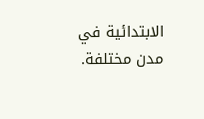الابتدائية في مدن مختلفة.